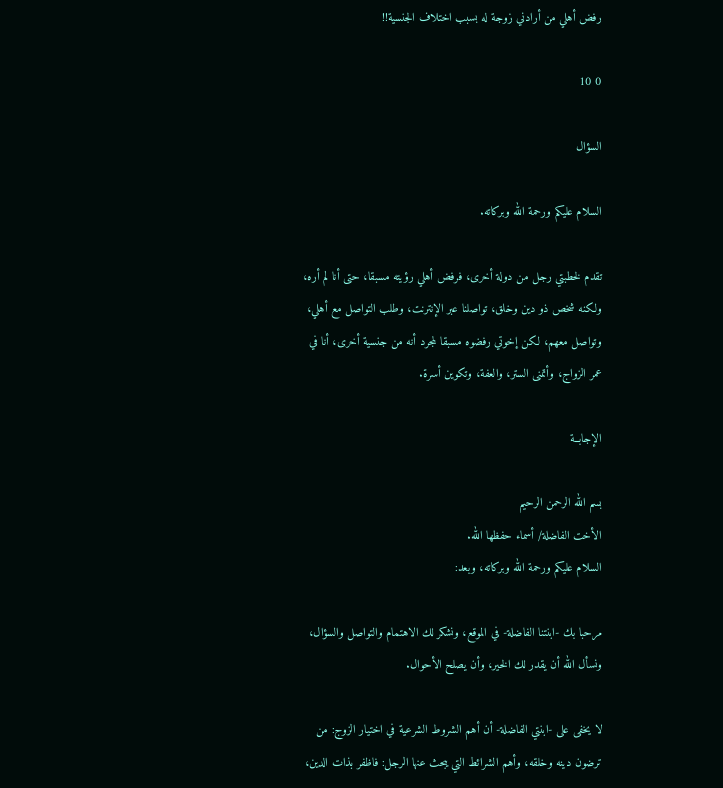رفض أهلي من أرادني زوجة له بسبب اختلاف الجنسية!!

0 10

السؤال

السلام عليكم ورحمة الله وبركاته.

تقدم لخطبتي رجل من دولة أخرى، فرفض أهلي رؤيته مسبقا، حتى أنا لم أره، ولكنه شخص ذو دين وخلق، تواصلنا عبر الإنترنت، وطلب التواصل مع أهلي، وتواصل معهم، لكن إخوتي رفضوه مسبقا لمجرد أنه من جنسية أخرى، أنا في عمر الزواج، وأتمنى الستر، والعفة، وتكوين أسرة.

الإجابــة

بسم الله الرحمن الرحيم
الأخت الفاضلة/ أسماء حفظها الله.
السلام عليكم ورحمة الله وبركاته، وبعد:

مرحبا بك -ابنتنا الفاضلة- في الموقع، ونشكر لك الاهتمام والتواصل والسؤال، ونسأل الله أن يقدر لك الخير، وأن يصلح الأحوال.

لا يخفى على -ابنتي الفاضلة- أن أهم الشروط الشرعية في اختيار الزوج: من ترضون دينه وخلقه، وأهم الشرائط التي يبحث عنها الرجل: فاظفر بذات الدين،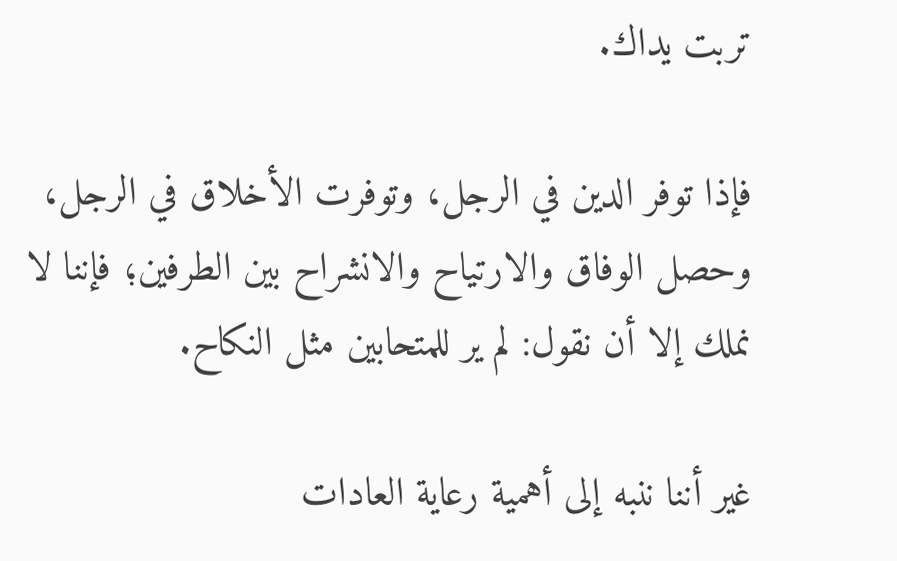تربت يداك.

فإذا توفر الدين في الرجل، وتوفرت الأخلاق في الرجل، وحصل الوفاق والارتياح والانشراح بين الطرفين؛ فإننا لا نملك إلا أن نقول: لم ير للمتحابين مثل النكاح.

غير أننا ننبه إلى أهمية رعاية العادات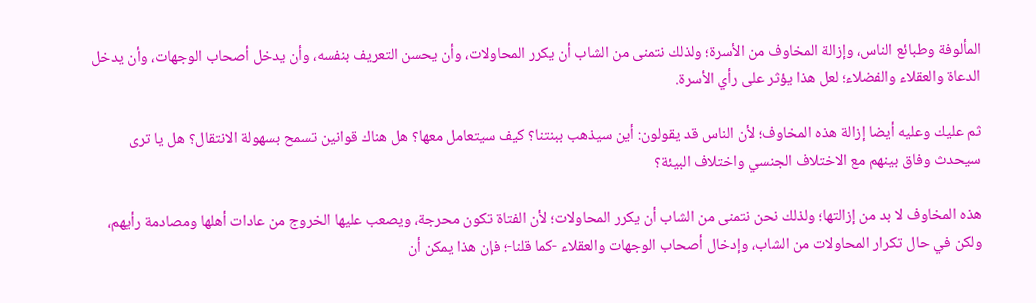المألوفة وطبائع الناس، وإزالة المخاوف من الأسرة؛ ولذلك نتمنى من الشاب أن يكرر المحاولات، وأن يحسن التعريف بنفسه، وأن يدخل أصحاب الوجهات، وأن يدخل الدعاة والعقلاء والفضلاء؛ لعل هذا يؤثر على رأي الأسرة.

ثم عليك وعليه أيضا إزالة هذه المخاوف؛ لأن الناس قد يقولون: أين سيذهب ببنتنا؟ كيف سيتعامل معها؟ هل هناك قوانين تسمح بسهولة الانتقال؟ هل يا ترى سيحدث وفاق بينهم مع الاختلاف الجنسي واختلاف البيئة؟

هذه المخاوف لا بد من إزالتها؛ ولذلك نحن نتمنى من الشاب أن يكرر المحاولات؛ لأن الفتاة تكون محرجة، ويصعب عليها الخروج من عادات أهلها ومصادمة رأيهم، ولكن في حال تكرار المحاولات من الشاب، وإدخال أصحاب الوجهات والعقلاء -كما قلنا-؛ فإن هذا يمكن أن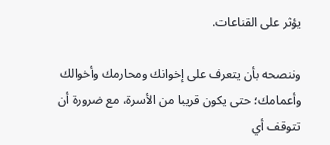يؤثر على القناعات.

وننصحه بأن يتعرف على إخوانك ومحارمك وأخوالك وأعمامك؛ حتى يكون قريبا من الأسرة، مع ضرورة أن تتوقف أي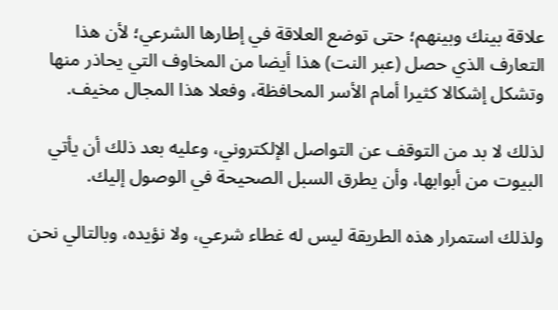علاقة بينك وبينهم؛ حتى توضع العلاقة في إطارها الشرعي؛ لأن هذا التعارف الذي حصل (عبر النت) هذا أيضا من المخاوف التي يحاذر منها وتشكل إشكالا كثيرا أمام الأسر المحافظة، وفعلا هذا المجال مخيف.

لذلك لا بد من التوقف عن التواصل الإلكتروني، وعليه بعد ذلك أن يأتي البيوت من أبوابها، وأن يطرق السبل الصحيحة في الوصول إليك.

ولذلك استمرار هذه الطريقة ليس له غطاء شرعي، ولا نؤيده، وبالتالي نحن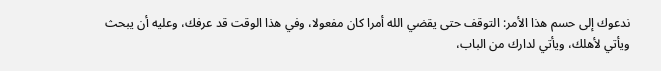ندعوك إلى حسم هذا الأمر: التوقف حتى يقضي الله أمرا كان مفعولا، وفي هذا الوقت قد عرفك، وعليه أن يبحث ويأتي لأهلك، ويأتي لدارك من الباب،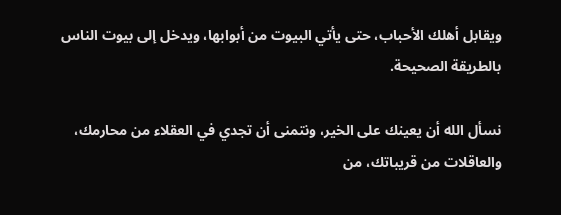ويقابل أهلك الأحباب، حتى يأتي البيوت من أبوابها، ويدخل إلى بيوت الناس بالطريقة الصحيحة.

نسأل الله أن يعينك على الخير، ونتمنى أن تجدي في العقلاء من محارمك، والعاقلات من قريباتك، من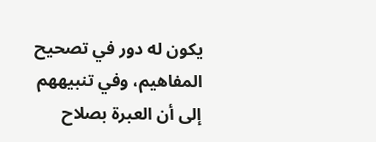يكون له دور في تصحيح المفاهيم، وفي تنبيههم إلى أن العبرة بصلاح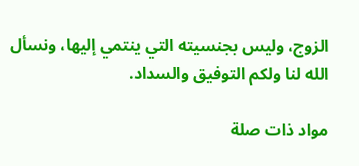الزوج، وليس بجنسيته التي ينتمي إليها، ونسأل الله لنا ولكم التوفيق والسداد.

مواد ذات صلة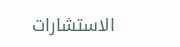الاستشارات